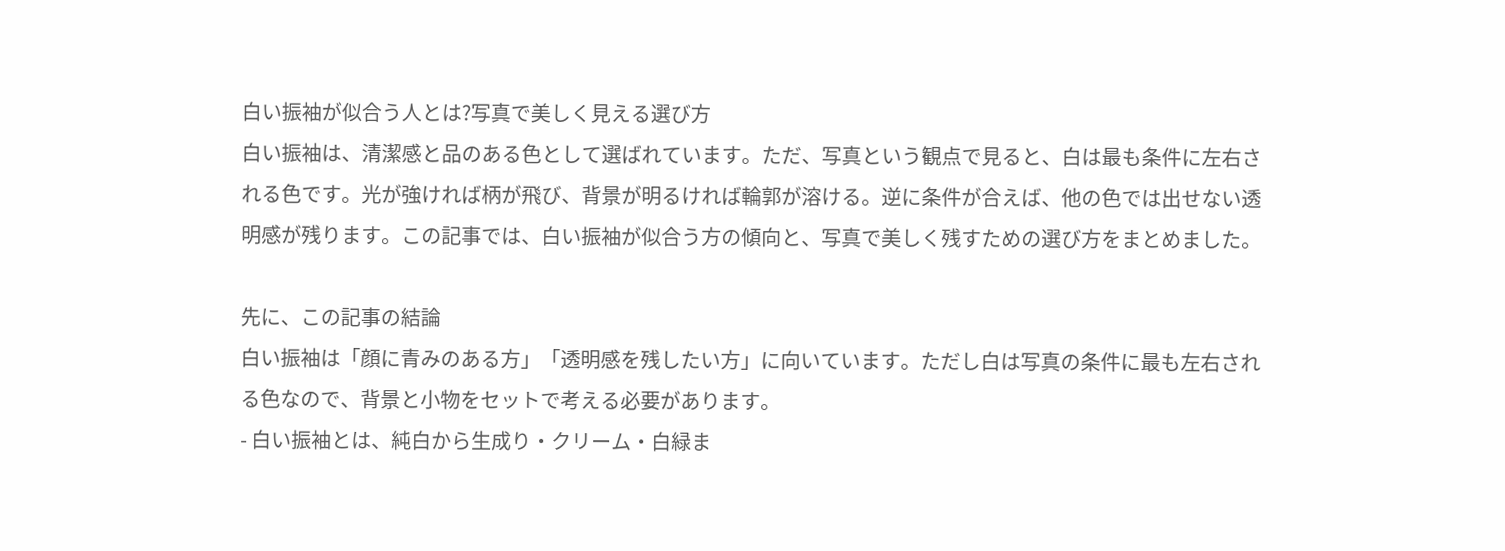白い振袖が似合う人とは?写真で美しく見える選び方
白い振袖は、清潔感と品のある色として選ばれています。ただ、写真という観点で見ると、白は最も条件に左右される色です。光が強ければ柄が飛び、背景が明るければ輪郭が溶ける。逆に条件が合えば、他の色では出せない透明感が残ります。この記事では、白い振袖が似合う方の傾向と、写真で美しく残すための選び方をまとめました。

先に、この記事の結論
白い振袖は「顔に青みのある方」「透明感を残したい方」に向いています。ただし白は写真の条件に最も左右される色なので、背景と小物をセットで考える必要があります。
- 白い振袖とは、純白から生成り・クリーム・白緑ま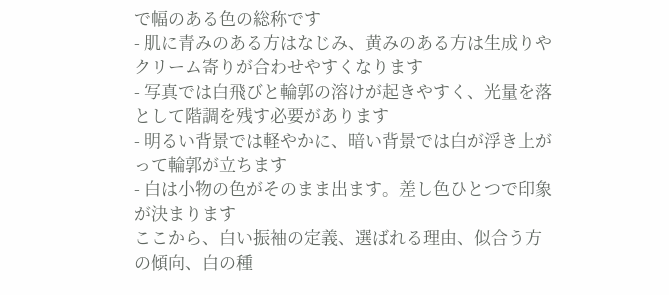で幅のある色の総称です
- 肌に青みのある方はなじみ、黄みのある方は生成りやクリーム寄りが合わせやすくなります
- 写真では白飛びと輪郭の溶けが起きやすく、光量を落として階調を残す必要があります
- 明るい背景では軽やかに、暗い背景では白が浮き上がって輪郭が立ちます
- 白は小物の色がそのまま出ます。差し色ひとつで印象が決まります
ここから、白い振袖の定義、選ばれる理由、似合う方の傾向、白の種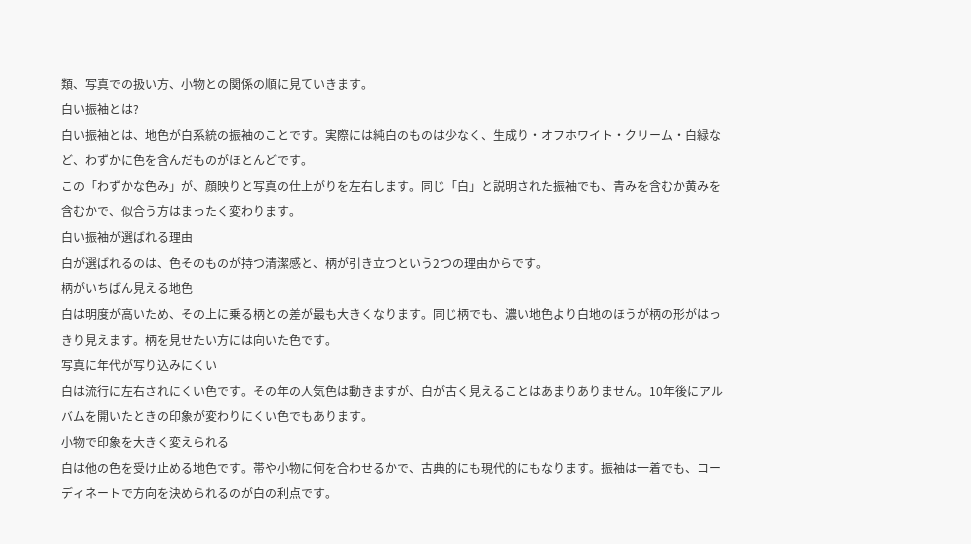類、写真での扱い方、小物との関係の順に見ていきます。
白い振袖とは?
白い振袖とは、地色が白系統の振袖のことです。実際には純白のものは少なく、生成り・オフホワイト・クリーム・白緑など、わずかに色を含んだものがほとんどです。
この「わずかな色み」が、顔映りと写真の仕上がりを左右します。同じ「白」と説明された振袖でも、青みを含むか黄みを含むかで、似合う方はまったく変わります。
白い振袖が選ばれる理由
白が選ばれるのは、色そのものが持つ清潔感と、柄が引き立つという2つの理由からです。
柄がいちばん見える地色
白は明度が高いため、その上に乗る柄との差が最も大きくなります。同じ柄でも、濃い地色より白地のほうが柄の形がはっきり見えます。柄を見せたい方には向いた色です。
写真に年代が写り込みにくい
白は流行に左右されにくい色です。その年の人気色は動きますが、白が古く見えることはあまりありません。10年後にアルバムを開いたときの印象が変わりにくい色でもあります。
小物で印象を大きく変えられる
白は他の色を受け止める地色です。帯や小物に何を合わせるかで、古典的にも現代的にもなります。振袖は一着でも、コーディネートで方向を決められるのが白の利点です。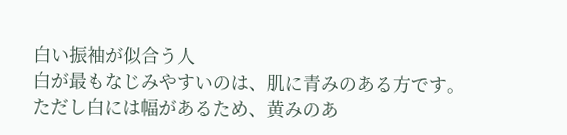白い振袖が似合う人
白が最もなじみやすいのは、肌に青みのある方です。ただし白には幅があるため、黄みのあ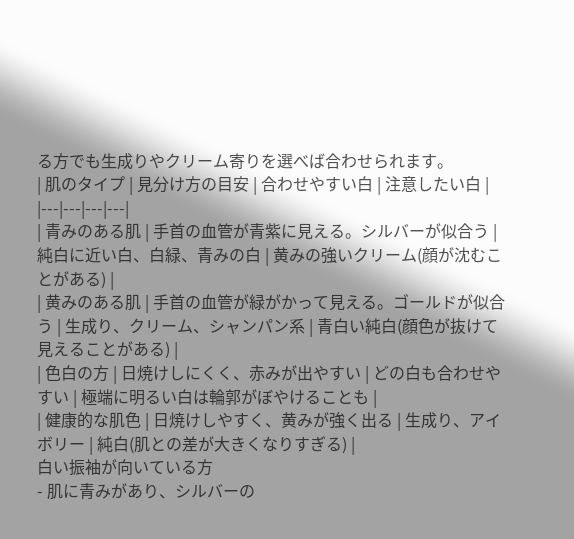る方でも生成りやクリーム寄りを選べば合わせられます。
| 肌のタイプ | 見分け方の目安 | 合わせやすい白 | 注意したい白 |
|---|---|---|---|
| 青みのある肌 | 手首の血管が青紫に見える。シルバーが似合う | 純白に近い白、白緑、青みの白 | 黄みの強いクリーム(顔が沈むことがある) |
| 黄みのある肌 | 手首の血管が緑がかって見える。ゴールドが似合う | 生成り、クリーム、シャンパン系 | 青白い純白(顔色が抜けて見えることがある) |
| 色白の方 | 日焼けしにくく、赤みが出やすい | どの白も合わせやすい | 極端に明るい白は輪郭がぼやけることも |
| 健康的な肌色 | 日焼けしやすく、黄みが強く出る | 生成り、アイボリー | 純白(肌との差が大きくなりすぎる) |
白い振袖が向いている方
- 肌に青みがあり、シルバーの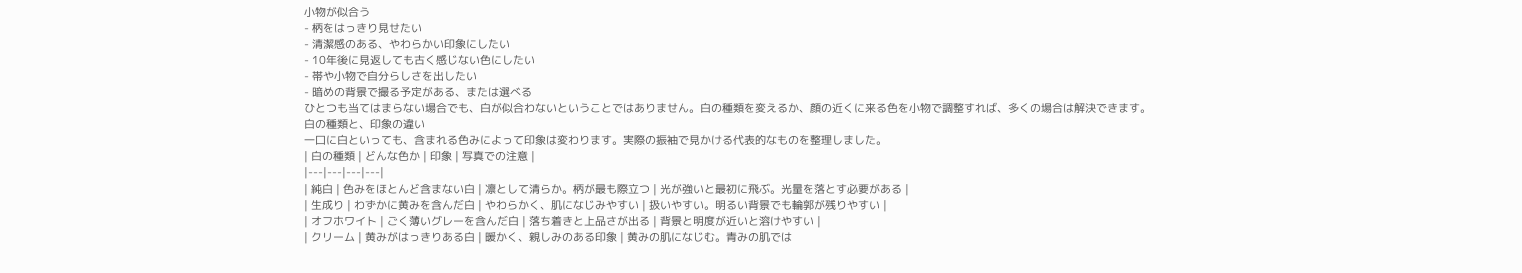小物が似合う
- 柄をはっきり見せたい
- 清潔感のある、やわらかい印象にしたい
- 10年後に見返しても古く感じない色にしたい
- 帯や小物で自分らしさを出したい
- 暗めの背景で撮る予定がある、または選べる
ひとつも当てはまらない場合でも、白が似合わないということではありません。白の種類を変えるか、顔の近くに来る色を小物で調整すれば、多くの場合は解決できます。
白の種類と、印象の違い
一口に白といっても、含まれる色みによって印象は変わります。実際の振袖で見かける代表的なものを整理しました。
| 白の種類 | どんな色か | 印象 | 写真での注意 |
|---|---|---|---|
| 純白 | 色みをほとんど含まない白 | 凛として清らか。柄が最も際立つ | 光が強いと最初に飛ぶ。光量を落とす必要がある |
| 生成り | わずかに黄みを含んだ白 | やわらかく、肌になじみやすい | 扱いやすい。明るい背景でも輪郭が残りやすい |
| オフホワイト | ごく薄いグレーを含んだ白 | 落ち着きと上品さが出る | 背景と明度が近いと溶けやすい |
| クリーム | 黄みがはっきりある白 | 暖かく、親しみのある印象 | 黄みの肌になじむ。青みの肌では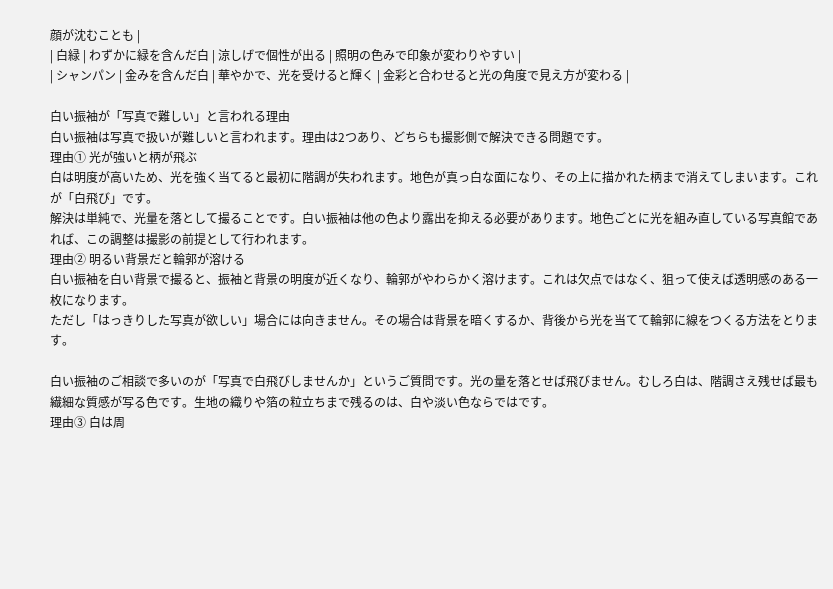顔が沈むことも |
| 白緑 | わずかに緑を含んだ白 | 涼しげで個性が出る | 照明の色みで印象が変わりやすい |
| シャンパン | 金みを含んだ白 | 華やかで、光を受けると輝く | 金彩と合わせると光の角度で見え方が変わる |

白い振袖が「写真で難しい」と言われる理由
白い振袖は写真で扱いが難しいと言われます。理由は2つあり、どちらも撮影側で解決できる問題です。
理由① 光が強いと柄が飛ぶ
白は明度が高いため、光を強く当てると最初に階調が失われます。地色が真っ白な面になり、その上に描かれた柄まで消えてしまいます。これが「白飛び」です。
解決は単純で、光量を落として撮ることです。白い振袖は他の色より露出を抑える必要があります。地色ごとに光を組み直している写真館であれば、この調整は撮影の前提として行われます。
理由② 明るい背景だと輪郭が溶ける
白い振袖を白い背景で撮ると、振袖と背景の明度が近くなり、輪郭がやわらかく溶けます。これは欠点ではなく、狙って使えば透明感のある一枚になります。
ただし「はっきりした写真が欲しい」場合には向きません。その場合は背景を暗くするか、背後から光を当てて輪郭に線をつくる方法をとります。

白い振袖のご相談で多いのが「写真で白飛びしませんか」というご質問です。光の量を落とせば飛びません。むしろ白は、階調さえ残せば最も繊細な質感が写る色です。生地の織りや箔の粒立ちまで残るのは、白や淡い色ならではです。
理由③ 白は周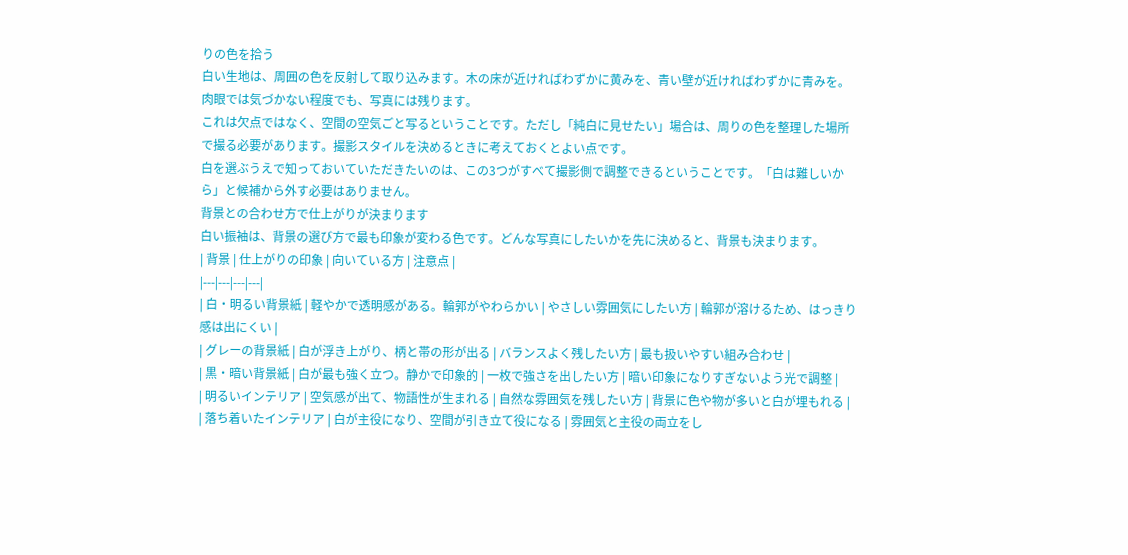りの色を拾う
白い生地は、周囲の色を反射して取り込みます。木の床が近ければわずかに黄みを、青い壁が近ければわずかに青みを。肉眼では気づかない程度でも、写真には残ります。
これは欠点ではなく、空間の空気ごと写るということです。ただし「純白に見せたい」場合は、周りの色を整理した場所で撮る必要があります。撮影スタイルを決めるときに考えておくとよい点です。
白を選ぶうえで知っておいていただきたいのは、この3つがすべて撮影側で調整できるということです。「白は難しいから」と候補から外す必要はありません。
背景との合わせ方で仕上がりが決まります
白い振袖は、背景の選び方で最も印象が変わる色です。どんな写真にしたいかを先に決めると、背景も決まります。
| 背景 | 仕上がりの印象 | 向いている方 | 注意点 |
|---|---|---|---|
| 白・明るい背景紙 | 軽やかで透明感がある。輪郭がやわらかい | やさしい雰囲気にしたい方 | 輪郭が溶けるため、はっきり感は出にくい |
| グレーの背景紙 | 白が浮き上がり、柄と帯の形が出る | バランスよく残したい方 | 最も扱いやすい組み合わせ |
| 黒・暗い背景紙 | 白が最も強く立つ。静かで印象的 | 一枚で強さを出したい方 | 暗い印象になりすぎないよう光で調整 |
| 明るいインテリア | 空気感が出て、物語性が生まれる | 自然な雰囲気を残したい方 | 背景に色や物が多いと白が埋もれる |
| 落ち着いたインテリア | 白が主役になり、空間が引き立て役になる | 雰囲気と主役の両立をし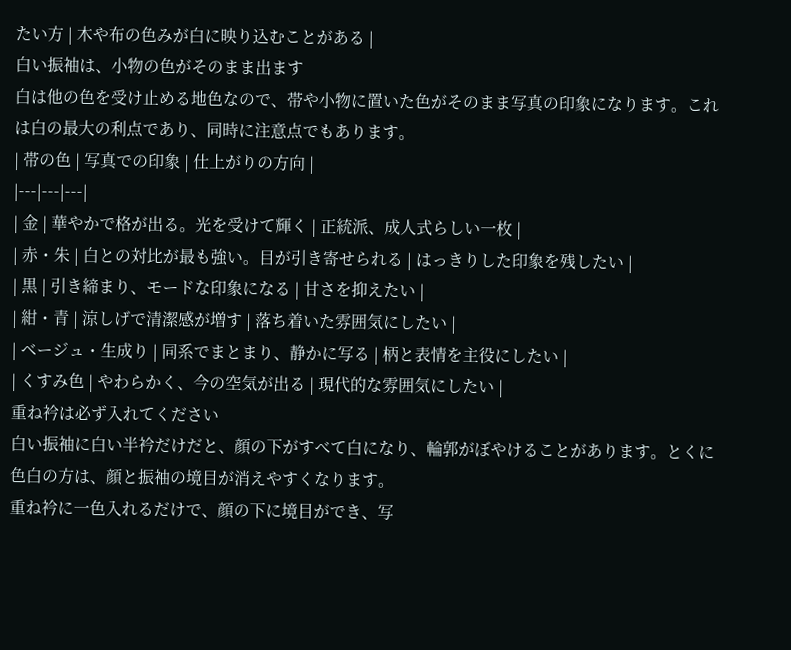たい方 | 木や布の色みが白に映り込むことがある |
白い振袖は、小物の色がそのまま出ます
白は他の色を受け止める地色なので、帯や小物に置いた色がそのまま写真の印象になります。これは白の最大の利点であり、同時に注意点でもあります。
| 帯の色 | 写真での印象 | 仕上がりの方向 |
|---|---|---|
| 金 | 華やかで格が出る。光を受けて輝く | 正統派、成人式らしい一枚 |
| 赤・朱 | 白との対比が最も強い。目が引き寄せられる | はっきりした印象を残したい |
| 黒 | 引き締まり、モードな印象になる | 甘さを抑えたい |
| 紺・青 | 涼しげで清潔感が増す | 落ち着いた雰囲気にしたい |
| ベージュ・生成り | 同系でまとまり、静かに写る | 柄と表情を主役にしたい |
| くすみ色 | やわらかく、今の空気が出る | 現代的な雰囲気にしたい |
重ね衿は必ず入れてください
白い振袖に白い半衿だけだと、顔の下がすべて白になり、輪郭がぼやけることがあります。とくに色白の方は、顔と振袖の境目が消えやすくなります。
重ね衿に一色入れるだけで、顔の下に境目ができ、写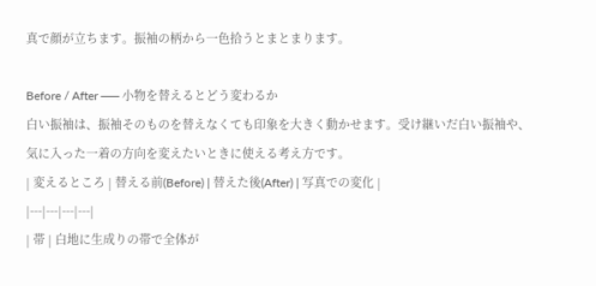真で顔が立ちます。振袖の柄から一色拾うとまとまります。

Before / After ── 小物を替えるとどう変わるか
白い振袖は、振袖そのものを替えなくても印象を大きく動かせます。受け継いだ白い振袖や、気に入った一着の方向を変えたいときに使える考え方です。
| 変えるところ | 替える前(Before) | 替えた後(After) | 写真での変化 |
|---|---|---|---|
| 帯 | 白地に生成りの帯で全体が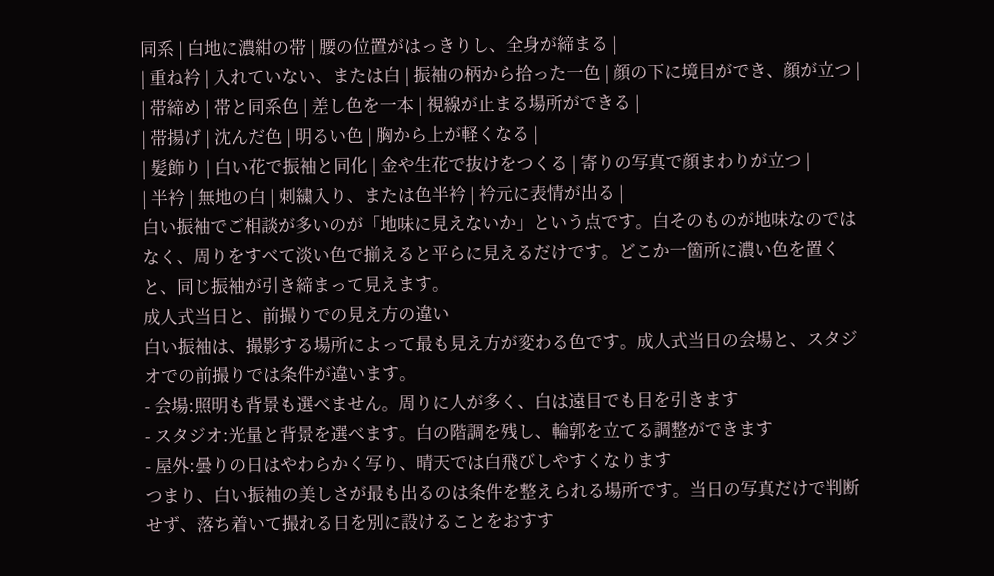同系 | 白地に濃紺の帯 | 腰の位置がはっきりし、全身が締まる |
| 重ね衿 | 入れていない、または白 | 振袖の柄から拾った一色 | 顔の下に境目ができ、顔が立つ |
| 帯締め | 帯と同系色 | 差し色を一本 | 視線が止まる場所ができる |
| 帯揚げ | 沈んだ色 | 明るい色 | 胸から上が軽くなる |
| 髪飾り | 白い花で振袖と同化 | 金や生花で抜けをつくる | 寄りの写真で顔まわりが立つ |
| 半衿 | 無地の白 | 刺繍入り、または色半衿 | 衿元に表情が出る |
白い振袖でご相談が多いのが「地味に見えないか」という点です。白そのものが地味なのではなく、周りをすべて淡い色で揃えると平らに見えるだけです。どこか一箇所に濃い色を置くと、同じ振袖が引き締まって見えます。
成人式当日と、前撮りでの見え方の違い
白い振袖は、撮影する場所によって最も見え方が変わる色です。成人式当日の会場と、スタジオでの前撮りでは条件が違います。
- 会場:照明も背景も選べません。周りに人が多く、白は遠目でも目を引きます
- スタジオ:光量と背景を選べます。白の階調を残し、輪郭を立てる調整ができます
- 屋外:曇りの日はやわらかく写り、晴天では白飛びしやすくなります
つまり、白い振袖の美しさが最も出るのは条件を整えられる場所です。当日の写真だけで判断せず、落ち着いて撮れる日を別に設けることをおすす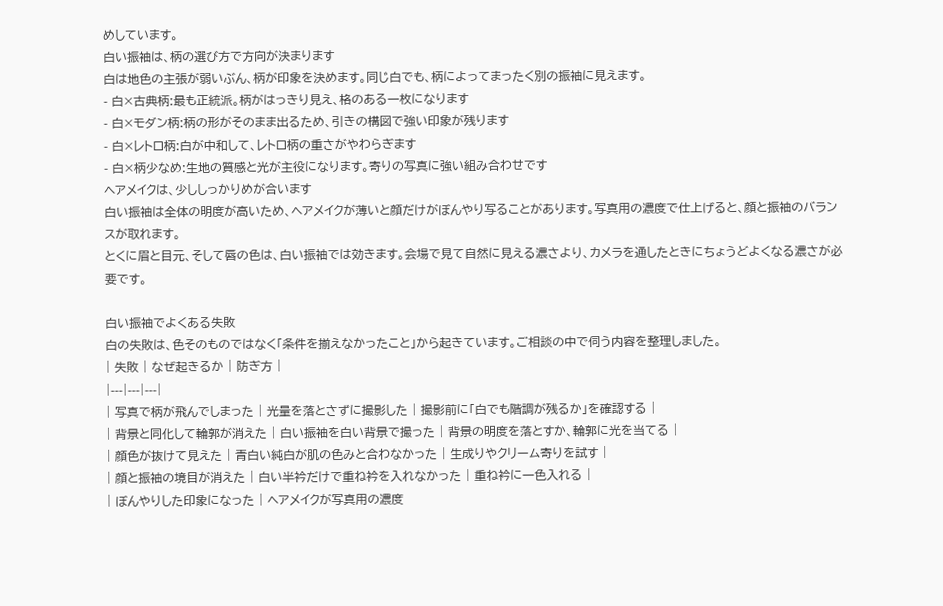めしています。
白い振袖は、柄の選び方で方向が決まります
白は地色の主張が弱いぶん、柄が印象を決めます。同じ白でも、柄によってまったく別の振袖に見えます。
- 白×古典柄:最も正統派。柄がはっきり見え、格のある一枚になります
- 白×モダン柄:柄の形がそのまま出るため、引きの構図で強い印象が残ります
- 白×レトロ柄:白が中和して、レトロ柄の重さがやわらぎます
- 白×柄少なめ:生地の質感と光が主役になります。寄りの写真に強い組み合わせです
ヘアメイクは、少ししっかりめが合います
白い振袖は全体の明度が高いため、ヘアメイクが薄いと顔だけがぼんやり写ることがあります。写真用の濃度で仕上げると、顔と振袖のバランスが取れます。
とくに眉と目元、そして唇の色は、白い振袖では効きます。会場で見て自然に見える濃さより、カメラを通したときにちょうどよくなる濃さが必要です。

白い振袖でよくある失敗
白の失敗は、色そのものではなく「条件を揃えなかったこと」から起きています。ご相談の中で伺う内容を整理しました。
| 失敗 | なぜ起きるか | 防ぎ方 |
|---|---|---|
| 写真で柄が飛んでしまった | 光量を落とさずに撮影した | 撮影前に「白でも階調が残るか」を確認する |
| 背景と同化して輪郭が消えた | 白い振袖を白い背景で撮った | 背景の明度を落とすか、輪郭に光を当てる |
| 顔色が抜けて見えた | 青白い純白が肌の色みと合わなかった | 生成りやクリーム寄りを試す |
| 顔と振袖の境目が消えた | 白い半衿だけで重ね衿を入れなかった | 重ね衿に一色入れる |
| ぼんやりした印象になった | ヘアメイクが写真用の濃度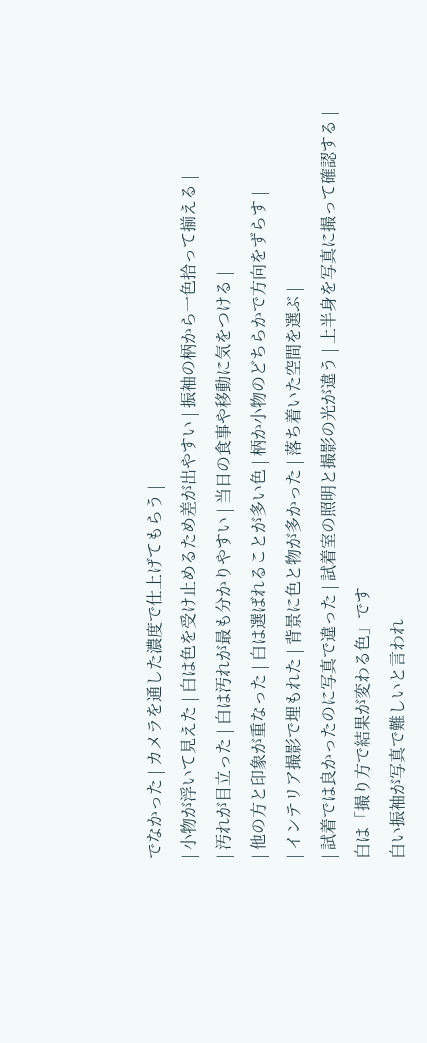でなかった | カメラを通した濃度で仕上げてもらう |
| 小物が浮いて見えた | 白は色を受け止めるため差が出やすい | 振袖の柄から一色拾って揃える |
| 汚れが目立った | 白は汚れが最も分かりやすい | 当日の食事や移動に気をつける |
| 他の方と印象が重なった | 白は選ばれることが多い色 | 柄か小物のどちらかで方向をずらす |
| インテリア撮影で埋もれた | 背景に色と物が多かった | 落ち着いた空間を選ぶ |
| 試着では良かったのに写真で違った | 試着室の照明と撮影の光が違う | 上半身を写真に撮って確認する |
白は「撮り方で結果が変わる色」です
白い振袖が写真で難しいと言われ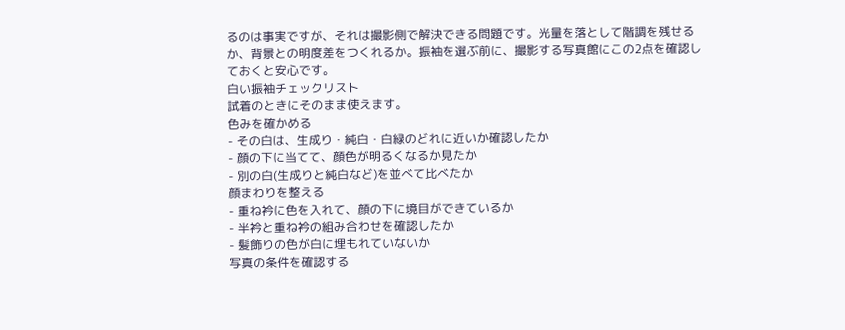るのは事実ですが、それは撮影側で解決できる問題です。光量を落として階調を残せるか、背景との明度差をつくれるか。振袖を選ぶ前に、撮影する写真館にこの2点を確認しておくと安心です。
白い振袖チェックリスト
試着のときにそのまま使えます。
色みを確かめる
- その白は、生成り・純白・白緑のどれに近いか確認したか
- 顔の下に当てて、顔色が明るくなるか見たか
- 別の白(生成りと純白など)を並べて比べたか
顔まわりを整える
- 重ね衿に色を入れて、顔の下に境目ができているか
- 半衿と重ね衿の組み合わせを確認したか
- 髪飾りの色が白に埋もれていないか
写真の条件を確認する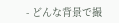- どんな背景で撮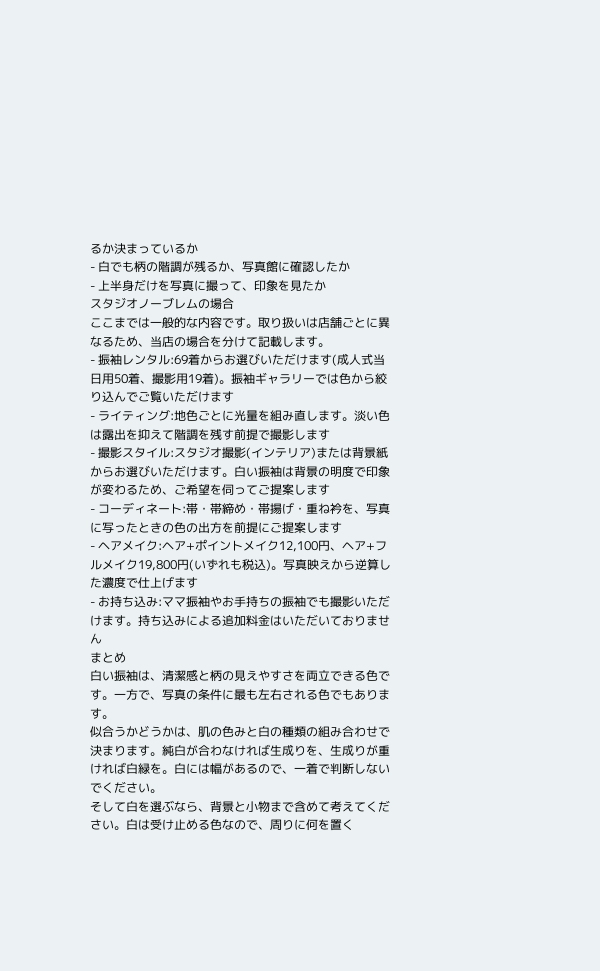るか決まっているか
- 白でも柄の階調が残るか、写真館に確認したか
- 上半身だけを写真に撮って、印象を見たか
スタジオノーブレムの場合
ここまでは一般的な内容です。取り扱いは店舗ごとに異なるため、当店の場合を分けて記載します。
- 振袖レンタル:69着からお選びいただけます(成人式当日用50着、撮影用19着)。振袖ギャラリーでは色から絞り込んでご覧いただけます
- ライティング:地色ごとに光量を組み直します。淡い色は露出を抑えて階調を残す前提で撮影します
- 撮影スタイル:スタジオ撮影(インテリア)または背景紙からお選びいただけます。白い振袖は背景の明度で印象が変わるため、ご希望を伺ってご提案します
- コーディネート:帯・帯締め・帯揚げ・重ね衿を、写真に写ったときの色の出方を前提にご提案します
- ヘアメイク:ヘア+ポイントメイク12,100円、ヘア+フルメイク19,800円(いずれも税込)。写真映えから逆算した濃度で仕上げます
- お持ち込み:ママ振袖やお手持ちの振袖でも撮影いただけます。持ち込みによる追加料金はいただいておりません
まとめ
白い振袖は、清潔感と柄の見えやすさを両立できる色です。一方で、写真の条件に最も左右される色でもあります。
似合うかどうかは、肌の色みと白の種類の組み合わせで決まります。純白が合わなければ生成りを、生成りが重ければ白緑を。白には幅があるので、一着で判断しないでください。
そして白を選ぶなら、背景と小物まで含めて考えてください。白は受け止める色なので、周りに何を置く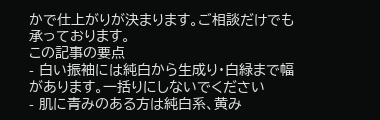かで仕上がりが決まります。ご相談だけでも承っております。
この記事の要点
- 白い振袖には純白から生成り・白緑まで幅があります。一括りにしないでください
- 肌に青みのある方は純白系、黄み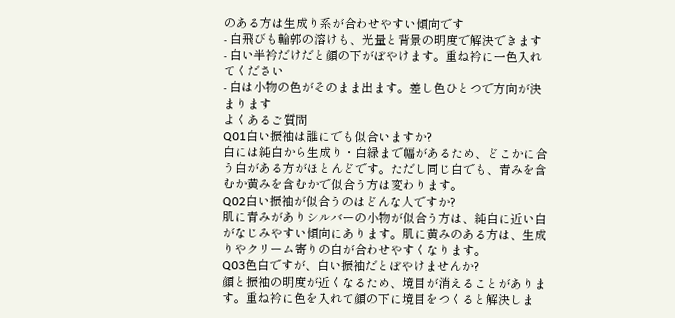のある方は生成り系が合わせやすい傾向です
- 白飛びも輪郭の溶けも、光量と背景の明度で解決できます
- 白い半衿だけだと顔の下がぼやけます。重ね衿に一色入れてください
- 白は小物の色がそのまま出ます。差し色ひとつで方向が決まります
よくあるご質問
Q01白い振袖は誰にでも似合いますか?
白には純白から生成り・白緑まで幅があるため、どこかに合う白がある方がほとんどです。ただし同じ白でも、青みを含むか黄みを含むかで似合う方は変わります。
Q02白い振袖が似合うのはどんな人ですか?
肌に青みがありシルバーの小物が似合う方は、純白に近い白がなじみやすい傾向にあります。肌に黄みのある方は、生成りやクリーム寄りの白が合わせやすくなります。
Q03色白ですが、白い振袖だとぼやけませんか?
顔と振袖の明度が近くなるため、境目が消えることがあります。重ね衿に色を入れて顔の下に境目をつくると解決しま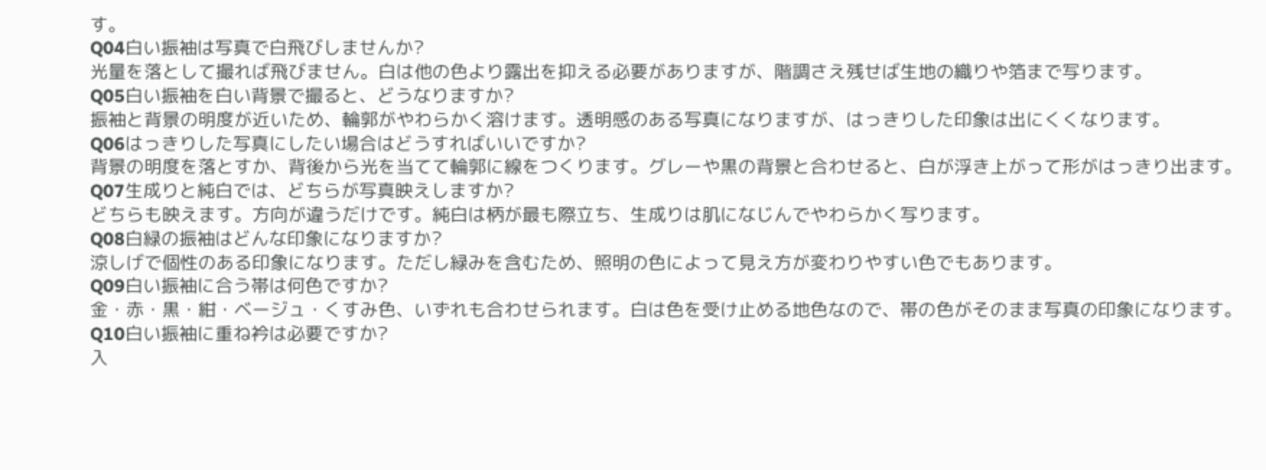す。
Q04白い振袖は写真で白飛びしませんか?
光量を落として撮れば飛びません。白は他の色より露出を抑える必要がありますが、階調さえ残せば生地の織りや箔まで写ります。
Q05白い振袖を白い背景で撮ると、どうなりますか?
振袖と背景の明度が近いため、輪郭がやわらかく溶けます。透明感のある写真になりますが、はっきりした印象は出にくくなります。
Q06はっきりした写真にしたい場合はどうすればいいですか?
背景の明度を落とすか、背後から光を当てて輪郭に線をつくります。グレーや黒の背景と合わせると、白が浮き上がって形がはっきり出ます。
Q07生成りと純白では、どちらが写真映えしますか?
どちらも映えます。方向が違うだけです。純白は柄が最も際立ち、生成りは肌になじんでやわらかく写ります。
Q08白緑の振袖はどんな印象になりますか?
涼しげで個性のある印象になります。ただし緑みを含むため、照明の色によって見え方が変わりやすい色でもあります。
Q09白い振袖に合う帯は何色ですか?
金・赤・黒・紺・ベージュ・くすみ色、いずれも合わせられます。白は色を受け止める地色なので、帯の色がそのまま写真の印象になります。
Q10白い振袖に重ね衿は必要ですか?
入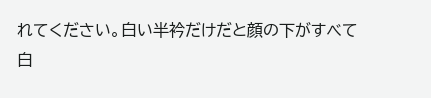れてください。白い半衿だけだと顔の下がすべて白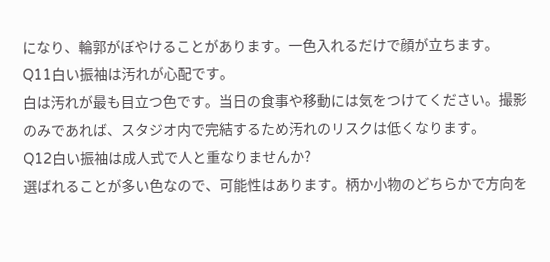になり、輪郭がぼやけることがあります。一色入れるだけで顔が立ちます。
Q11白い振袖は汚れが心配です。
白は汚れが最も目立つ色です。当日の食事や移動には気をつけてください。撮影のみであれば、スタジオ内で完結するため汚れのリスクは低くなります。
Q12白い振袖は成人式で人と重なりませんか?
選ばれることが多い色なので、可能性はあります。柄か小物のどちらかで方向を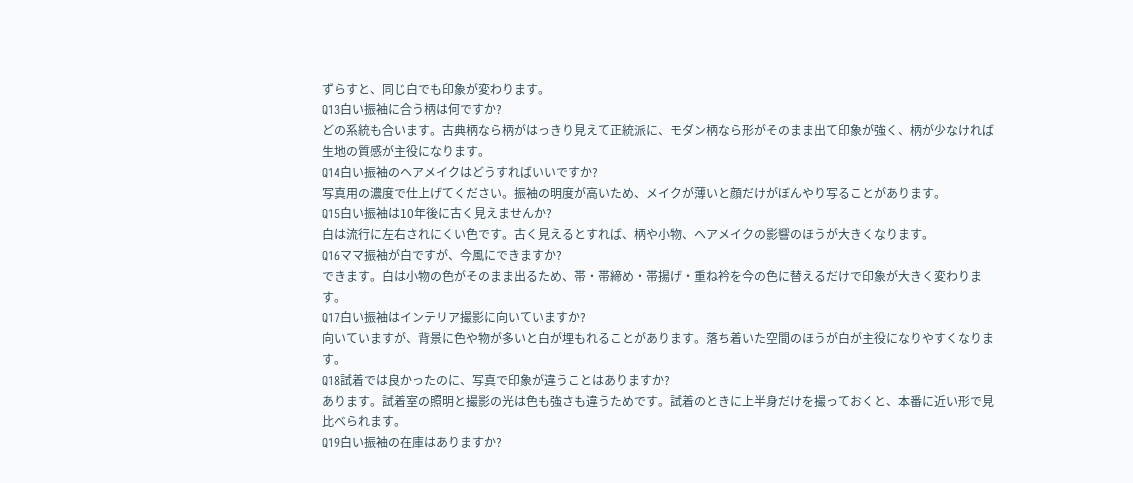ずらすと、同じ白でも印象が変わります。
Q13白い振袖に合う柄は何ですか?
どの系統も合います。古典柄なら柄がはっきり見えて正統派に、モダン柄なら形がそのまま出て印象が強く、柄が少なければ生地の質感が主役になります。
Q14白い振袖のヘアメイクはどうすればいいですか?
写真用の濃度で仕上げてください。振袖の明度が高いため、メイクが薄いと顔だけがぼんやり写ることがあります。
Q15白い振袖は10年後に古く見えませんか?
白は流行に左右されにくい色です。古く見えるとすれば、柄や小物、ヘアメイクの影響のほうが大きくなります。
Q16ママ振袖が白ですが、今風にできますか?
できます。白は小物の色がそのまま出るため、帯・帯締め・帯揚げ・重ね衿を今の色に替えるだけで印象が大きく変わります。
Q17白い振袖はインテリア撮影に向いていますか?
向いていますが、背景に色や物が多いと白が埋もれることがあります。落ち着いた空間のほうが白が主役になりやすくなります。
Q18試着では良かったのに、写真で印象が違うことはありますか?
あります。試着室の照明と撮影の光は色も強さも違うためです。試着のときに上半身だけを撮っておくと、本番に近い形で見比べられます。
Q19白い振袖の在庫はありますか?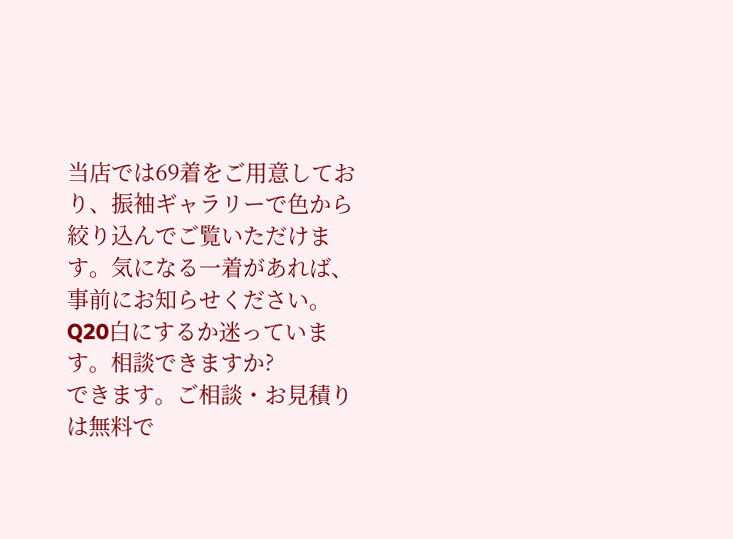当店では69着をご用意しており、振袖ギャラリーで色から絞り込んでご覧いただけます。気になる一着があれば、事前にお知らせください。
Q20白にするか迷っています。相談できますか?
できます。ご相談・お見積りは無料で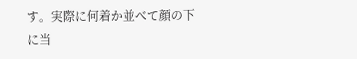す。実際に何着か並べて顔の下に当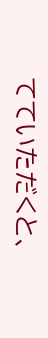てていただくと、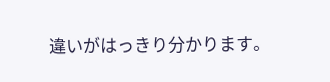違いがはっきり分かります。